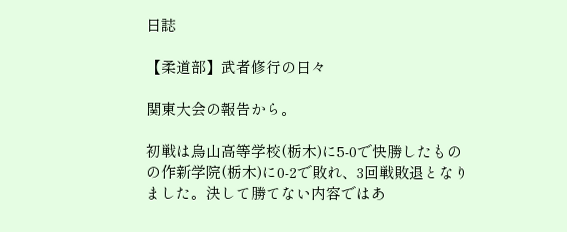日誌

【柔道部】武者修行の日々

関東大会の報告から。

初戦は烏山高等学校(栃木)に5-0で快勝したものの作新学院(栃木)に0-2で敗れ、3回戦敗退となりました。決して勝てない内容ではあ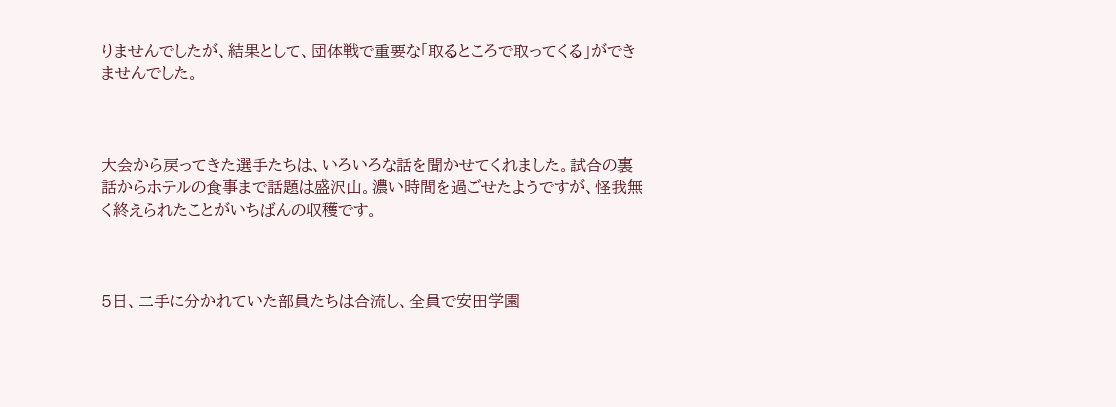りませんでしたが、結果として、団体戦で重要な「取るところで取ってくる」ができませんでした。



大会から戻ってきた選手たちは、いろいろな話を聞かせてくれました。試合の裏話からホテルの食事まで話題は盛沢山。濃い時間を過ごせたようですが、怪我無く終えられたことがいちばんの収穫です。



5日、二手に分かれていた部員たちは合流し、全員で安田学園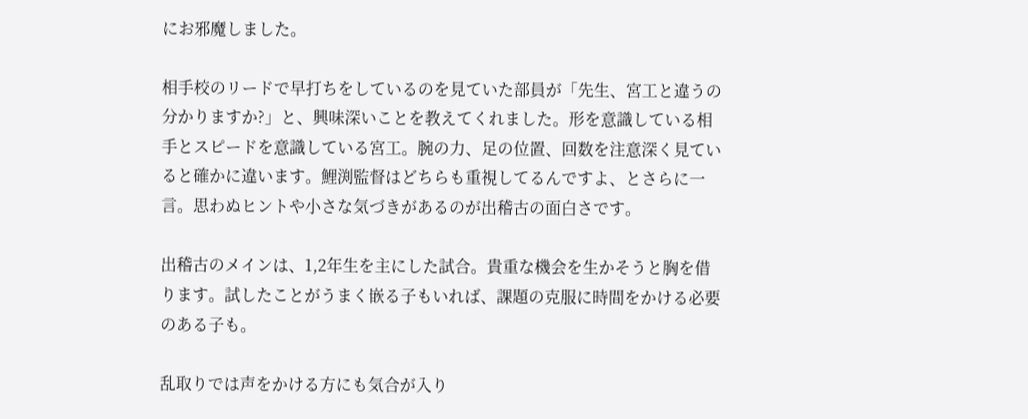にお邪魔しました。

相手校のリードで早打ちをしているのを見ていた部員が「先生、宮工と違うの分かりますか?」と、興味深いことを教えてくれました。形を意識している相手とスピードを意識している宮工。腕の力、足の位置、回数を注意深く見ていると確かに違います。鯉渕監督はどちらも重視してるんですよ、とさらに一言。思わぬヒントや小さな気づきがあるのが出稽古の面白さです。

出稽古のメインは、1,2年生を主にした試合。貴重な機会を生かそうと胸を借ります。試したことがうまく嵌る子もいれば、課題の克服に時間をかける必要のある子も。

乱取りでは声をかける方にも気合が入り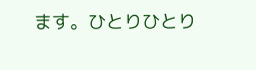ます。ひとりひとり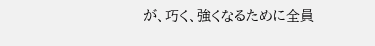が、巧く、強くなるために全員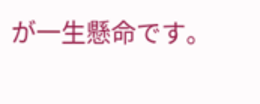が一生懸命です。